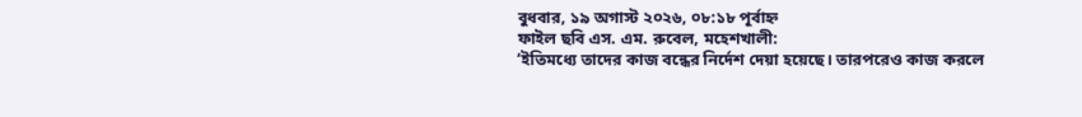বুধবার, ১৯ অগাস্ট ২০২৬, ০৮:১৮ পূর্বাহ্ন
ফাইল ছবি এস. এম. রুবেল, মহেশখালী:
‘ইতিমধ্যে তাদের কাজ বন্ধের নির্দেশ দেয়া হয়েছে। তারপরেও কাজ করলে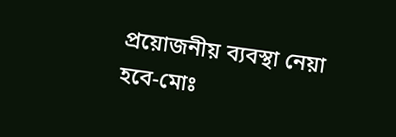প্রয়োজনীয় ব্যবস্থা নেয়া হবে-মোঃ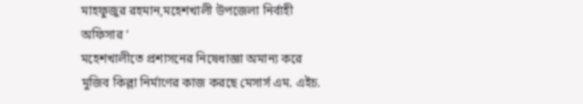মাহফুজুর রহমান,মহেশখালী উপজেলা নির্বাহী অফিসার ’
মহেশখালীতে প্রশাসনের নিষেধাজ্ঞা অমান্য করে মুজিব কিল্লা নির্মাণের কাজ করছে মেসার্স এম. এইচ.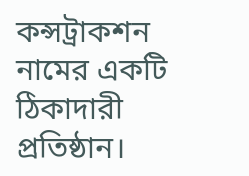কন্সট্রাকশন নামের একটি ঠিকাদারী প্রতিষ্ঠান।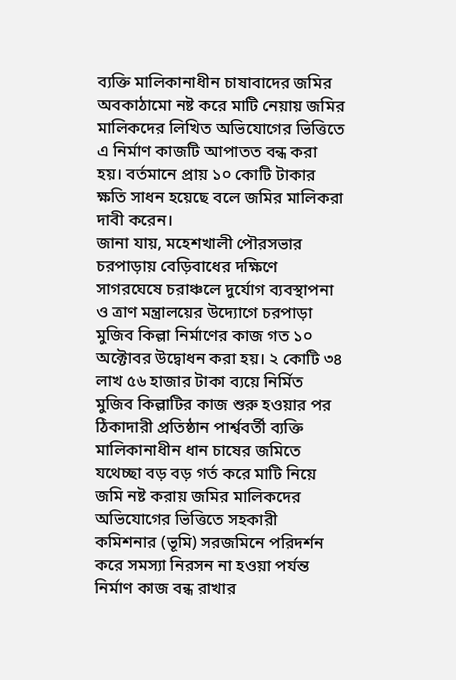ব্যক্তি মালিকানাধীন চাষাবাদের জমির অবকাঠামো নষ্ট করে মাটি নেয়ায় জমির মালিকদের লিখিত অভিযোগের ভিত্তিতে এ নির্মাণ কাজটি আপাতত বন্ধ করা হয়। বর্তমানে প্রায় ১০ কোটি টাকার ক্ষতি সাধন হয়েছে বলে জমির মালিকরা দাবী করেন।
জানা যায়, মহেশখালী পৌরসভার চরপাড়ায় বেড়িবাধের দক্ষিণে সাগরঘেষে চরাঞ্চলে দুর্যোগ ব্যবস্থাপনা ও ত্রাণ মন্ত্রালয়ের উদ্যোগে চরপাড়া মুজিব কিল্লা নির্মাণের কাজ গত ১০ অক্টোবর উদ্বোধন করা হয়। ২ কোটি ৩৪ লাখ ৫৬ হাজার টাকা ব্যয়ে নির্মিত মুজিব কিল্লাটির কাজ শুরু হওয়ার পর ঠিকাদারী প্রতিষ্ঠান পার্শ্ববর্তী ব্যক্তি মালিকানাধীন ধান চাষের জমিতে যথেচ্ছা বড় বড় গর্ত করে মাটি নিয়ে জমি নষ্ট করায় জমির মালিকদের অভিযোগের ভিত্তিতে সহকারী কমিশনার (ভূমি) সরজমিনে পরিদর্শন করে সমস্যা নিরসন না হওয়া পর্যন্ত নির্মাণ কাজ বন্ধ রাখার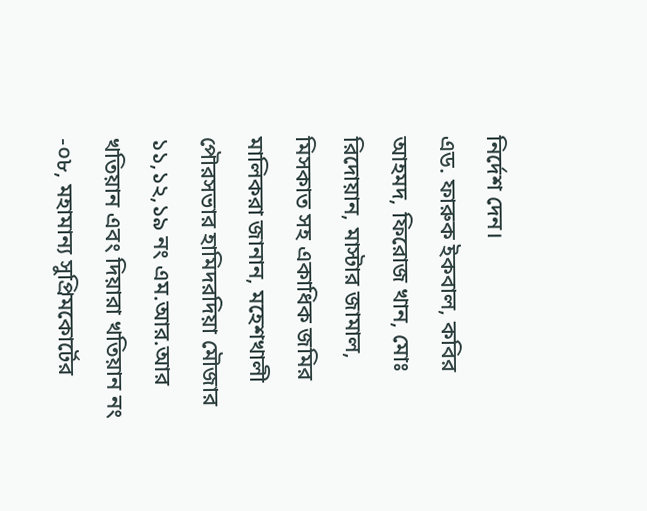নির্দেশ দেন।
এড. ফারুক ইকবাল, কবির আহমদ, ফিরোজ খান, মোঃ রিদোয়ান, মাস্টার জামাল, মিসকাত সহ একাধিক জমির মালিকরা জানান, মহেশখালী পৌরসভার হামিদরদিয়া মৌজার ১১,১২,১৯ নং এম.আর.আর খতিয়ান এবং দিয়ারা খতিয়ান নং -০৮, মহামান্য সুপ্রিমকোর্টের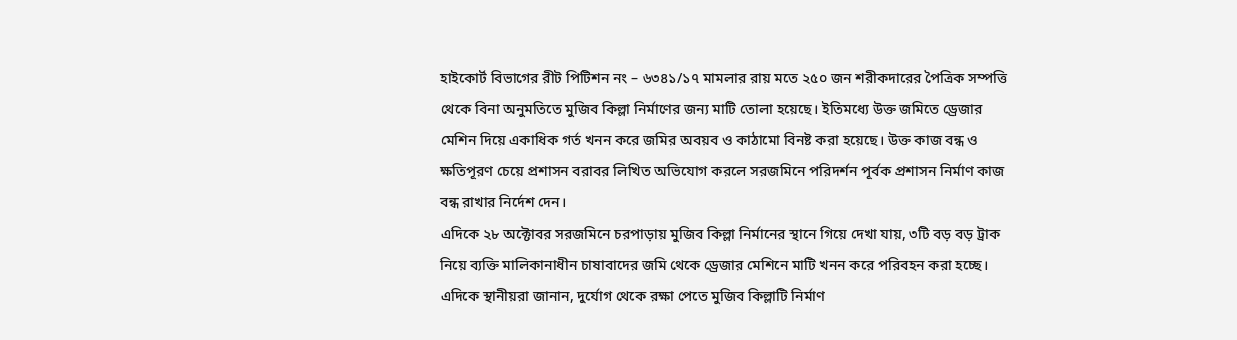হাইকোর্ট বিভাগের রীট পিটিশন নং – ৬৩৪১/১৭ মামলার রায় মতে ২৫০ জন শরীকদারের পৈত্রিক সম্পত্তি থেকে বিনা অনুমতিতে মুজিব কিল্লা নির্মাণের জন্য মাটি তোলা হয়েছে। ইতিমধ্যে উক্ত জমিতে ড্রেজার মেশিন দিয়ে একাধিক গর্ত খনন করে জমির অবয়ব ও কাঠামো বিনষ্ট করা হয়েছে। উক্ত কাজ বন্ধ ও ক্ষতিপূরণ চেয়ে প্রশাসন বরাবর লিখিত অভিযোগ করলে সরজমিনে পরিদর্শন পূর্বক প্রশাসন নির্মাণ কাজ বন্ধ রাখার নির্দেশ দেন।
এদিকে ২৮ অক্টোবর সরজমিনে চরপাড়ায় মুজিব কিল্লা নির্মানের স্থানে গিয়ে দেখা যায়, ৩টি বড় বড় ট্রাক নিয়ে ব্যক্তি মালিকানাধীন চাষাবাদের জমি থেকে ড্রেজার মেশিনে মাটি খনন করে পরিবহন করা হচ্ছে। এদিকে স্থানীয়রা জানান, দুর্যোগ থেকে রক্ষা পেতে মুজিব কিল্লাটি নির্মাণ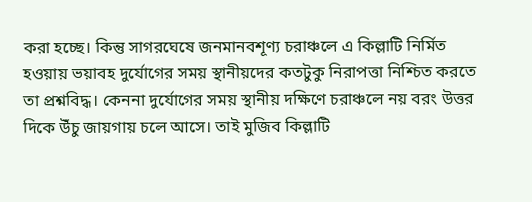করা হচ্ছে। কিন্তু সাগরঘেষে জনমানবশূণ্য চরাঞ্চলে এ কিল্লাটি নির্মিত হওয়ায় ভয়াবহ দুর্যোগের সময় স্থানীয়দের কতটুকু নিরাপত্তা নিশ্চিত করতে তা প্রশ্নবিদ্ধ। কেননা দুর্যোগের সময় স্থানীয় দক্ষিণে চরাঞ্চলে নয় বরং উত্তর দিকে উঁচু জায়গায় চলে আসে। তাই মুজিব কিল্লাটি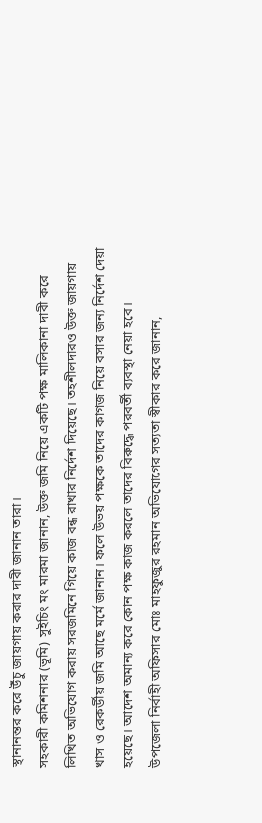স্থানানন্তর করে উঁচু জায়গায় করার দাবী জানান তারা।
সহকারী কমিশনার (ভূমি) সুইচিং মং মারমা জানান, উক্ত জমি নিয়ে একটি পক্ষ মালিকানা দাবী করে লিখিত অভিযোগ করায় সরজমিনে গিয়ে কাজ বন্ধ রাখার নির্দেশ দিয়েছে। তহশীলদারও উক্ত জায়গায় খাস ও রেকর্ডীয় জমি আছে মর্মে জানান। ফলে উভয় পক্ষকে তাদের কাগজ নিয়ে বসার জন্য নির্দেশ দেয়া হয়েছে। আদেশ অমান্য করে কোন পক্ষ কাজ করলে তাদের বিরুদ্ধে পরবর্তী ব্যবস্থা নেয়া হবে।
উপজেলা নির্বাহী অফিসার মোঃ মাহফুজুর রহমান অভিযোগের সত্যতা স্বীকার করে জানান,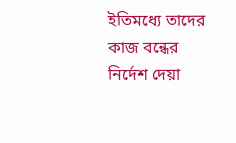ইতিমধ্যে তাদের কাজ বন্ধের নির্দেশ দেয়া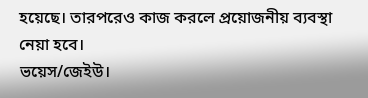হয়েছে। তারপরেও কাজ করলে প্রয়োজনীয় ব্যবস্থা নেয়া হবে।
ভয়েস/জেইউ।